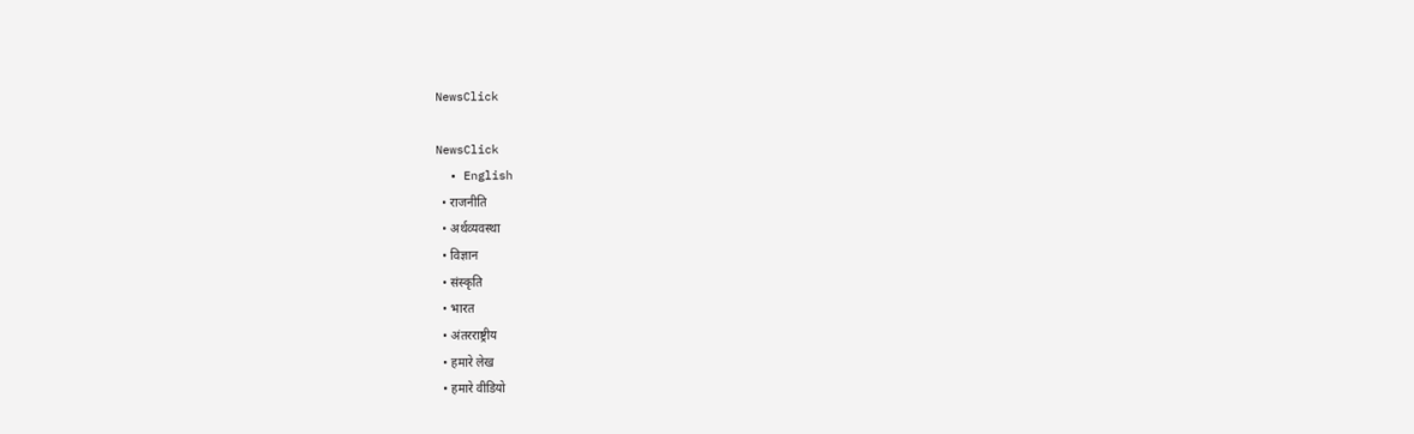NewsClick

NewsClick
  • English
  • राजनीति
  • अर्थव्यवस्था
  • विज्ञान
  • संस्कृति
  • भारत
  • अंतरराष्ट्रीय
  • हमारे लेख
  • हमारे वीडियो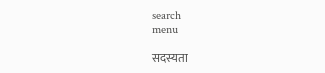search
menu

सदस्यता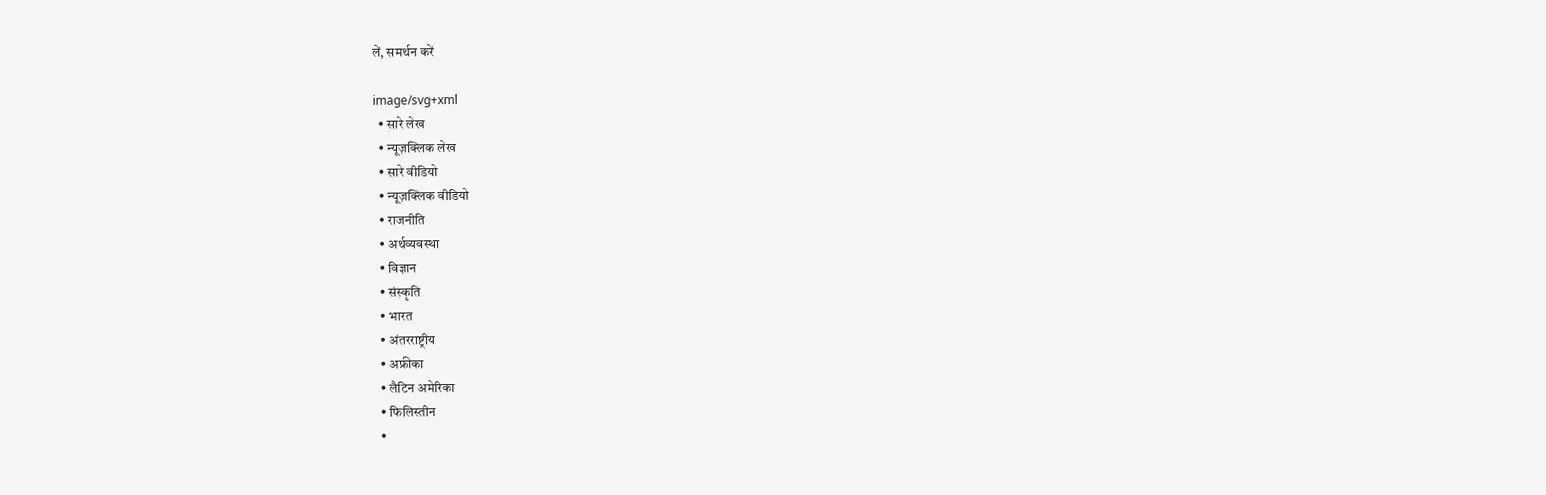लें, समर्थन करें

image/svg+xml
  • सारे लेख
  • न्यूज़क्लिक लेख
  • सारे वीडियो
  • न्यूज़क्लिक वीडियो
  • राजनीति
  • अर्थव्यवस्था
  • विज्ञान
  • संस्कृति
  • भारत
  • अंतरराष्ट्रीय
  • अफ्रीका
  • लैटिन अमेरिका
  • फिलिस्तीन
  •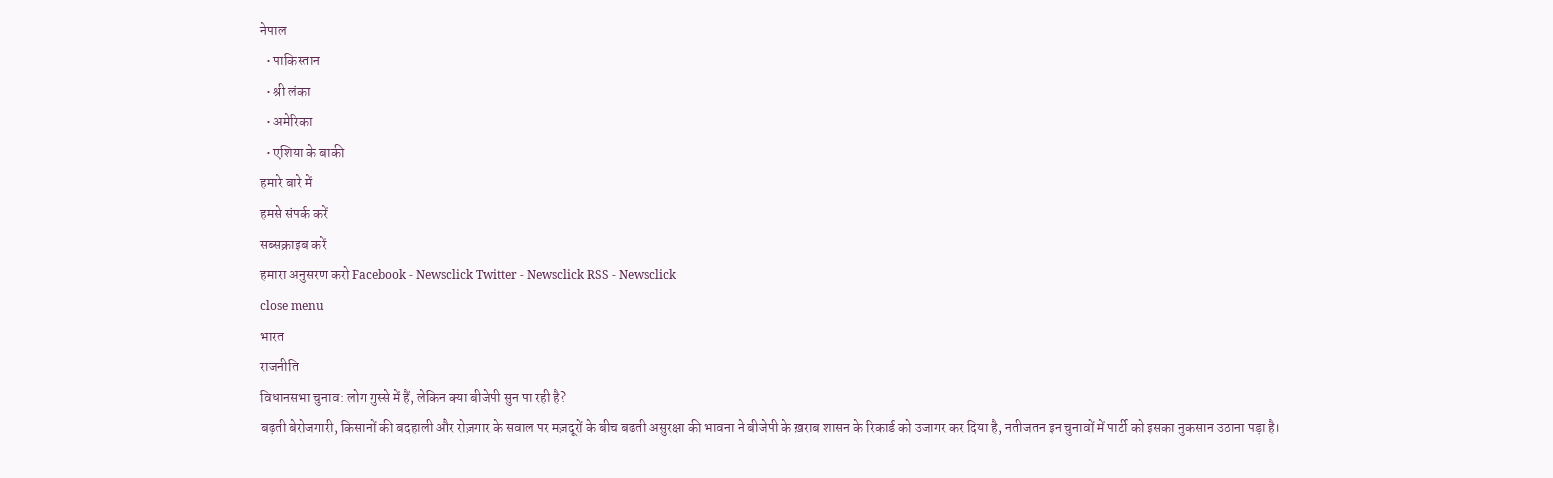नेपाल
  • पाकिस्तान
  • श्री लंका
  • अमेरिका
  • एशिया के बाकी
हमारे बारे में
हमसे संपर्क करें
सब्सक्राइब करें
हमारा अनुसरण करो Facebook - Newsclick Twitter - Newsclick RSS - Newsclick
close menu
भारत
राजनीति
विधानसभा चुनाव: लोग गुस्से में हैं, लेकिन क्या बीजेपी सुन पा रही है?
बढ़ती बेरोजगारी, किसानों की बदहाली और रोज़गार के सवाल पर मज़दूरों के बीच बढती असुरक्षा की भावना ने बीजेपी के ख़राब शासन के रिकार्ड को उजागर कर दिया है, नतीजतन इन चुनावों में पार्टी को इसका नुकसान उठाना पड़ा है।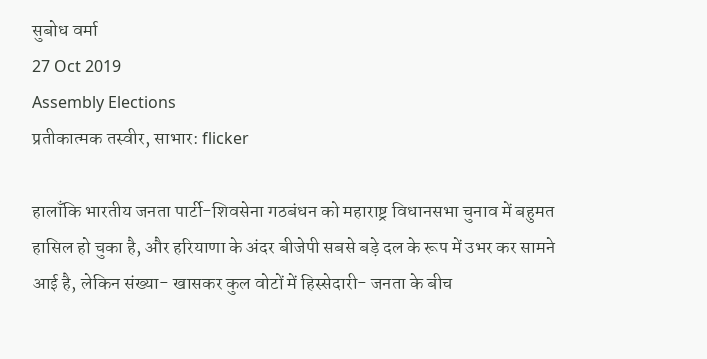सुबोध वर्मा
27 Oct 2019
Assembly Elections
प्रतीकात्मक तस्वीर, साभार: flicker

हालाँकि भारतीय जनता पार्टी-शिवसेना गठबंधन को महाराष्ट्र विधानसभा चुनाव में बहुमत हासिल हो चुका है, और हरियाणा के अंदर बीजेपी सबसे बड़े दल के रूप में उभर कर सामने आई है, लेकिन संख्या- खासकर कुल वोटों में हिस्सेदारी- जनता के बीच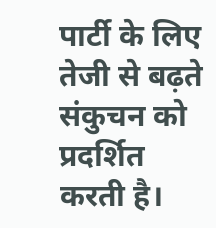पार्टी के लिए तेजी से बढ़ते संकुचन को प्रदर्शित करती है।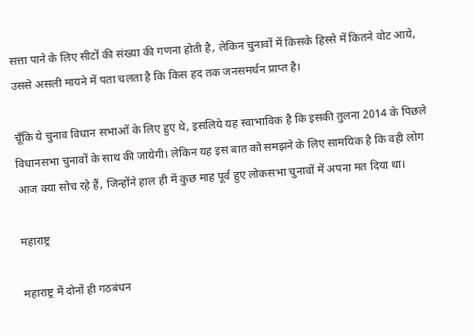सत्ता पाने के लिए सीटों की संख्या की गणना होती है, लेकिन चुनावों में किसके हिस्से में कितने वोट आये, उससे असली मायने में पता चलता है कि किस हद तक जनसमर्थन प्राप्त है।

चूँकि ये चुनाव विधान सभाओं के लिए हुए थे, इसलिये यह स्वाभाविक है कि इसकी तुलना 2014 के पिछले विधानसभा चुनावों के साथ की जायेगी। लेकिन यह इस बात को समझने के लिए सामयिक है कि वही लोग आज क्या सोच रहे हैं, जिन्होंने हाल ही में कुछ माह पूर्व हुए लोकसभा चुनावों में अपना मत दिया था।

महाराष्ट्र

महाराष्ट्र में दोनों ही गठबंधन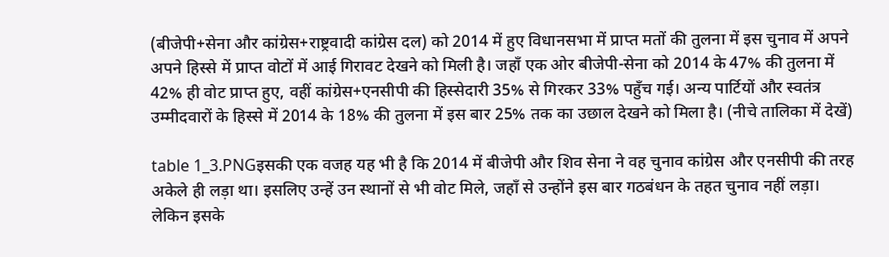(बीजेपी+सेना और कांग्रेस+राष्ट्रवादी कांग्रेस दल) को 2014 में हुए विधानसभा में प्राप्त मतों की तुलना में इस चुनाव में अपने अपने हिस्से में प्राप्त वोटों में आई गिरावट देखने को मिली है। जहाँ एक ओर बीजेपी-सेना को 2014 के 47% की तुलना में 42% ही वोट प्राप्त हुए, वहीं कांग्रेस+एनसीपी की हिस्सेदारी 35% से गिरकर 33% पहुँच गई। अन्य पार्टियों और स्वतंत्र उम्मीदवारों के हिस्से में 2014 के 18% की तुलना में इस बार 25% तक का उछाल देखने को मिला है। (नीचे तालिका में देखें)

table 1_3.PNGइसकी एक वजह यह भी है कि 2014 में बीजेपी और शिव सेना ने वह चुनाव कांग्रेस और एनसीपी की तरह अकेले ही लड़ा था। इसलिए उन्हें उन स्थानों से भी वोट मिले, जहाँ से उन्होंने इस बार गठबंधन के तहत चुनाव नहीं लड़ा। लेकिन इसके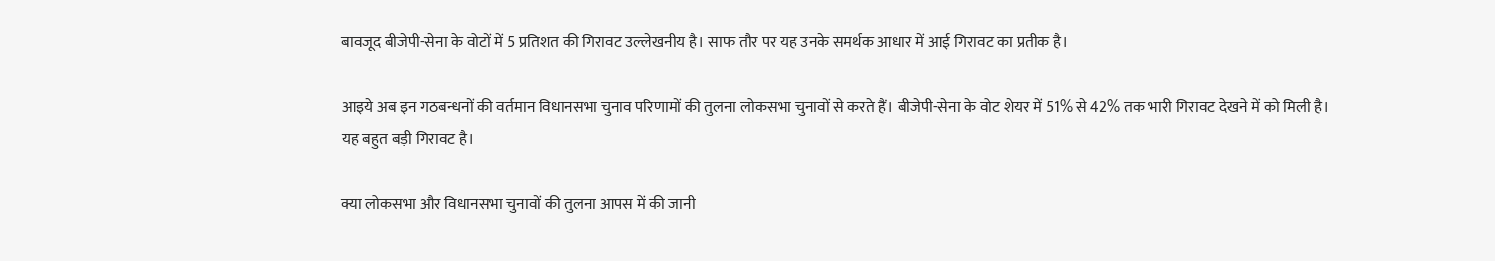बावजूद बीजेपी-सेना के वोटों में 5 प्रतिशत की गिरावट उल्लेखनीय है। साफ तौर पर यह उनके समर्थक आधार में आई गिरावट का प्रतीक है।

आइये अब इन गठबन्धनों की वर्तमान विधानसभा चुनाव परिणामों की तुलना लोकसभा चुनावों से करते हैं। बीजेपी-सेना के वोट शेयर में 51% से 42% तक भारी गिरावट देखने में को मिली है। यह बहुत बड़ी गिरावट है।

क्या लोकसभा और विधानसभा चुनावों की तुलना आपस में की जानी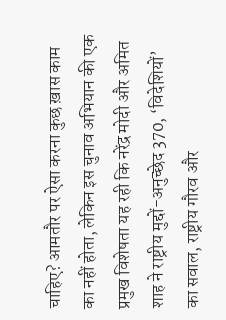चाहिए? आमतौर पर ऐसा करना कुछ ख़ास काम का नहीं होता, लेकिन इस चुनाव अभियान की एक प्रमुख विशेषता यह रही कि नरेंद्र मोदी और अमित शाह ने राष्ट्रीय मुद्दों-अनुच्छेद 370, ‘विदेशियों’ का सवाल, राष्ट्रीय गौरव और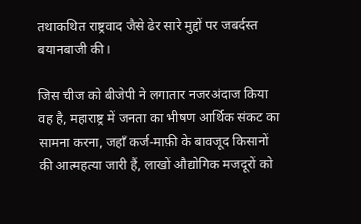तथाकथित राष्ट्रवाद जैसे ढेर सारे मुद्दों पर जबर्दस्त बयानबाजी की।

जिस चीज को बीजेपी ने लगातार नजरअंदाज किया वह है, महाराष्ट्र में जनता का भीषण आर्थिक संकट का सामना करना, जहाँ कर्ज-माफ़ी के बावजूद किसानों की आत्महत्या जारी हैं, लाखों औद्योगिक मजदूरों को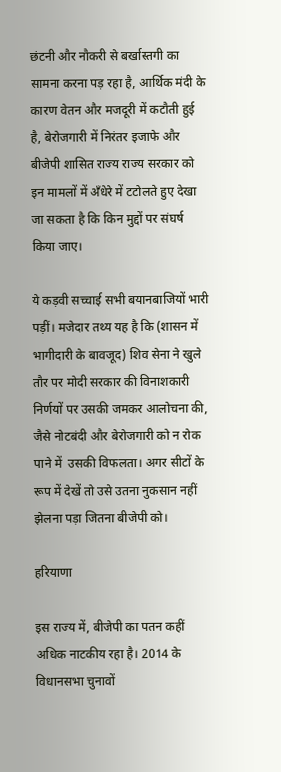छंटनी और नौकरी से बर्खास्तगी का सामना करना पड़ रहा है, आर्थिक मंदी के कारण वेतन और मजदूरी में कटौती हुई है, बेरोजगारी में निरंतर इजाफे और बीजेपी शासित राज्य राज्य सरकार को इन मामलों में अँधेरे में टटोलते हुए देखा जा सकता है कि किन मुद्दों पर संघर्ष किया जाए।

ये कड़वी सच्चाई सभी बयानबाजियों भारी पड़ीं। मजेदार तथ्य यह है कि (शासन में भागीदारी के बावजूद) शिव सेना ने खुले तौर पर मोदी सरकार की विनाशकारी निर्णयों पर उसकी जमकर आलोचना की, जैसे नोटबंदी और बेरोजगारी को न रोक पाने में  उसकी विफलता। अगर सीटों के रूप में देखें तो उसे उतना नुकसान नहीं झेलना पड़ा जितना बीजेपी को।

हरियाणा

इस राज्य में, बीजेपी का पतन कहीं अधिक नाटकीय रहा है। 2014 के विधानसभा चुनावों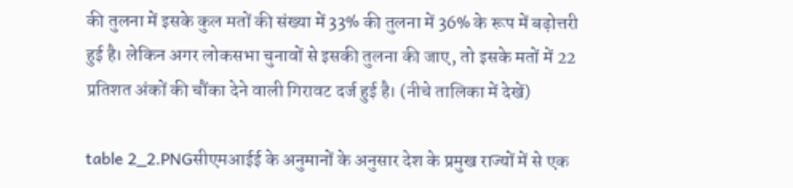की तुलना में इसके कुल मतों की संख्या में 33% की तुलना में 36% के रूप में बढ़ोत्तरी हुई है। लेकिन अगर लोकसभा चुनावों से इसकी तुलना की जाए, तो इसके मतों में 22 प्रतिशत अंकों की चौंका देने वाली गिरावट दर्ज हुई है। (नीचे तालिका में देखें)

table 2_2.PNGसीएमआईई के अनुमानों के अनुसार देश के प्रमुख राज्यों में से एक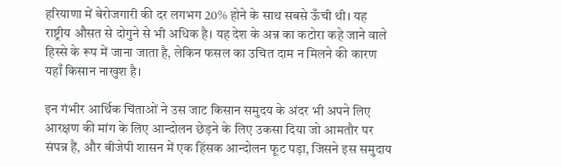हरियाणा में बेरोजगारी की दर लगभग 20% होने के साथ सबसे ऊँची थी। यह राष्ट्रीय औसत से दोगुने से भी अधिक है। यह देश के अन्न का कटोरा कहे जाने वाले हिस्से के रूप में जाना जाता है, लेकिन फसल का उचित दाम न मिलने की कारण यहाँ किसान नाखुश है।

इन गंभीर आर्थिक चिंताओं ने उस जाट किसान समुदय के अंदर भी अपने लिए आरक्षण की मांग के लिए आन्दोलन छेड़ने के लिए उकसा दिया जो आमतौर पर संपन्न हैं, और बीजेपी शासन में एक हिंसक आन्दोलन फूट पड़ा, जिसने इस समुदाय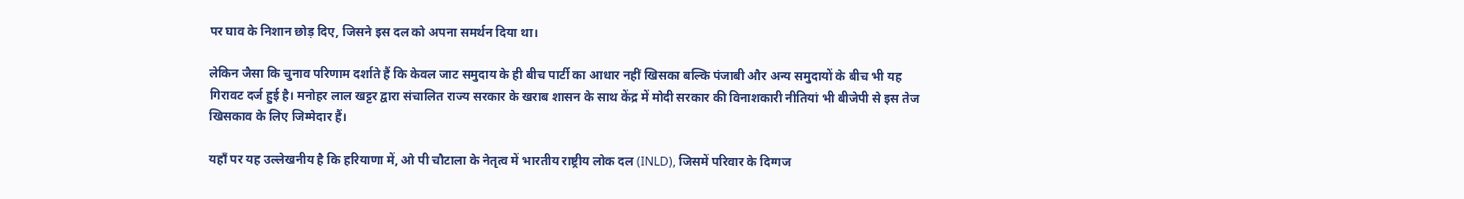पर घाव के निशान छोड़ दिए, जिसने इस दल को अपना समर्थन दिया था।

लेकिन जैसा कि चुनाव परिणाम दर्शाते हैं कि केवल जाट समुदाय के ही बीच पार्टी का आधार नहीं खिसका बल्कि पंजाबी और अन्य समुदायों के बीच भी यह गिरावट दर्ज हुई है। मनोहर लाल खट्टर द्वारा संचालित राज्य सरकार के खराब शासन के साथ केंद्र में मोदी सरकार की विनाशकारी नीतियां भी बीजेपी से इस तेज खिसकाव के लिए जिम्मेदार हैं।

यहाँ पर यह उल्लेखनीय है कि हरियाणा में, ओ पी चौटाला के नेतृत्व में भारतीय राष्ट्रीय लोक दल (INLD), जिसमें परिवार के दिग्गज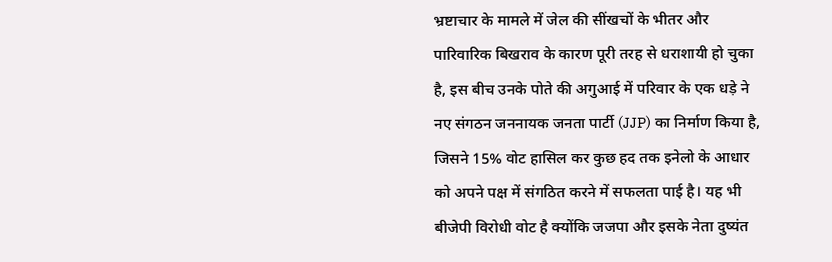भ्रष्टाचार के मामले में जेल की सींखचों के भीतर और पारिवारिक बिखराव के कारण पूरी तरह से धराशायी हो चुका है, इस बीच उनके पोते की अगुआई में परिवार के एक धड़े ने नए संगठन जननायक जनता पार्टी (JJP) का निर्माण किया है, जिसने 15% वोट हासिल कर कुछ हद तक इनेलो के आधार को अपने पक्ष में संगठित करने में सफलता पाई है। यह भी बीजेपी विरोधी वोट है क्योंकि जजपा और इसके नेता दुष्यंत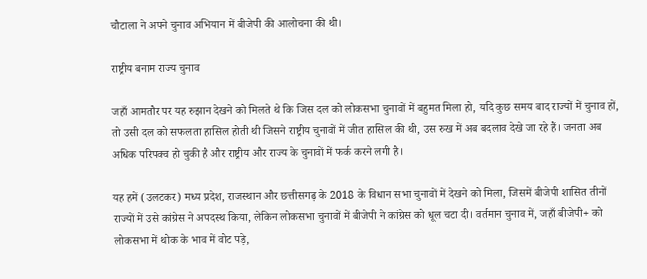चौटाला ने अपने चुनाव अभियान में बीजेपी की आलोचना की थी।

राष्ट्रीय बनाम राज्य चुनाव

जहाँ आमतौर पर यह रुझान देखने को मिलते थे कि जिस दल को लोकसभा चुनावों में बहुमत मिला हो, यदि कुछ समय बाद राज्यों में चुनाव हों, तो उसी दल को सफलता हासिल होती थी जिसने राष्ट्रीय चुनावों में जीत हासिल की थी, उस रुख में अब बदलाव देखे जा रहे हैं। जनता अब अधिक परिपक्व हो चुकी है और राष्ट्रीय और राज्य के चुनावों में फर्क करने लगी है।

यह हमें (उलटकर) मध्य प्रदेश, राजस्थान और छत्तीसगढ़ के 2018 के विधान सभा चुनावों में देखने को मिला, जिसमें बीजेपी शासित तीनों राज्यों में उसे कांग्रेस ने अपदस्थ किया, लेकिन लोकसभा चुनावों में बीजेपी ने कांग्रेस को धूल चटा दी। वर्तमान चुनाव में, जहाँ बीजेपी+ को लोकसभा में थोक के भाव में वोट पड़े,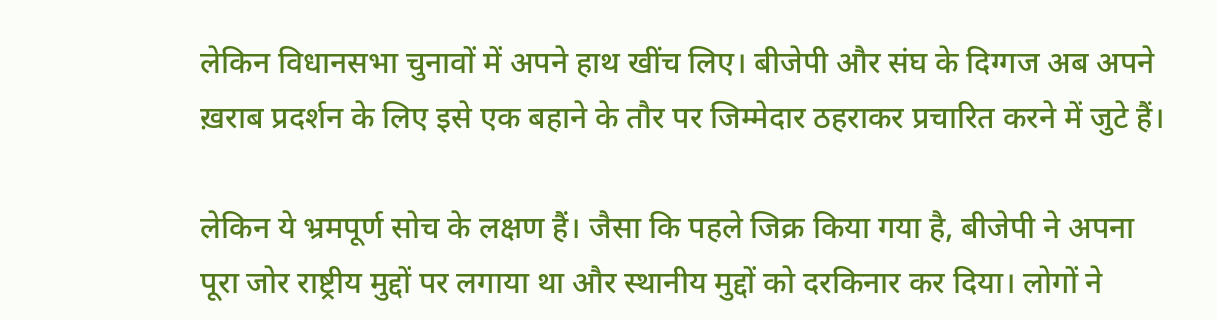लेकिन विधानसभा चुनावों में अपने हाथ खींच लिए। बीजेपी और संघ के दिग्गज अब अपने ख़राब प्रदर्शन के लिए इसे एक बहाने के तौर पर जिम्मेदार ठहराकर प्रचारित करने में जुटे हैं।

लेकिन ये भ्रमपूर्ण सोच के लक्षण हैं। जैसा कि पहले जिक्र किया गया है, बीजेपी ने अपना पूरा जोर राष्ट्रीय मुद्दों पर लगाया था और स्थानीय मुद्दों को दरकिनार कर दिया। लोगों ने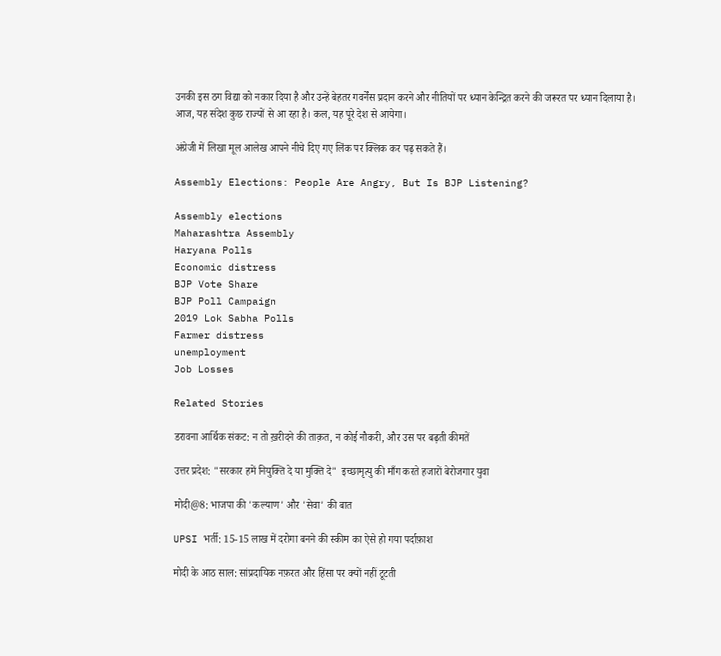उनकी इस ठग विद्या को नकार दिया है और उन्हें बेहतर गवर्नेंस प्रदान करने और नीतियों पर ध्यान केन्द्रित करने की जरूरत पर ध्यान दिलाया है। आज, यह संदेश कुछ राज्यों से आ रहा है। कल, यह पूरे देश से आयेगा।

अंग्रेजी में लिखा मूल आलेख आपने नीचे दिए गए लिंक पर क्लिक कर पढ़ सकते हैं।

Assembly Elections: People Are Angry, But Is BJP Listening?

Assembly elections
Maharashtra Assembly
Haryana Polls
Economic distress
BJP Vote Share
BJP Poll Campaign
2019 Lok Sabha Polls
Farmer distress
unemployment
Job Losses

Related Stories

डरावना आर्थिक संकट: न तो ख़रीदने की ताक़त, न कोई नौकरी, और उस पर बढ़ती कीमतें

उत्तर प्रदेश: "सरकार हमें नियुक्ति दे या मुक्ति दे"  इच्छामृत्यु की माँग करते हजारों बेरोजगार युवा

मोदी@8: भाजपा की 'कल्याण' और 'सेवा' की बात

UPSI भर्ती: 15-15 लाख में दरोगा बनने की स्कीम का ऐसे हो गया पर्दाफ़ाश

मोदी के आठ साल: सांप्रदायिक नफ़रत और हिंसा पर क्यों नहीं टूटती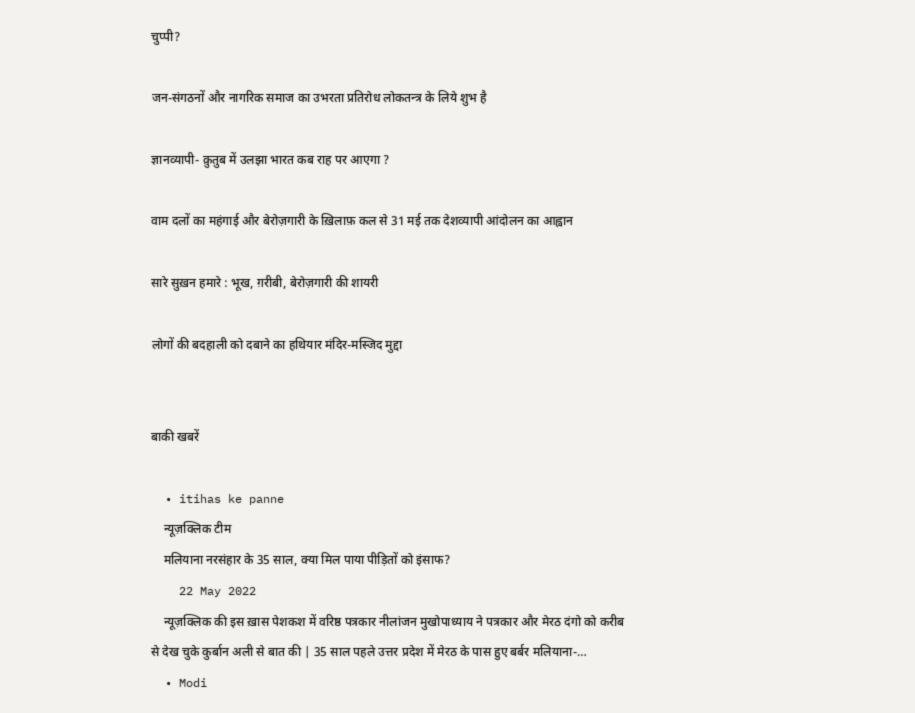चुप्पी?

जन-संगठनों और नागरिक समाज का उभरता प्रतिरोध लोकतन्त्र के लिये शुभ है

ज्ञानव्यापी- क़ुतुब में उलझा भारत कब राह पर आएगा ?

वाम दलों का महंगाई और बेरोज़गारी के ख़िलाफ़ कल से 31 मई तक देशव्यापी आंदोलन का आह्वान

सारे सुख़न हमारे : भूख, ग़रीबी, बेरोज़गारी की शायरी

लोगों की बदहाली को दबाने का हथियार मंदिर-मस्जिद मुद्दा


बाकी खबरें

  • itihas ke panne
    न्यूज़क्लिक टीम
    मलियाना नरसंहार के 35 साल, क्या मिल पाया पीड़ितों को इंसाफ?
    22 May 2022
    न्यूज़क्लिक की इस ख़ास पेशकश में वरिष्ठ पत्रकार नीलांजन मुखोपाध्याय ने पत्रकार और मेरठ दंगो को करीब से देख चुके कुर्बान अली से बात की | 35 साल पहले उत्तर प्रदेश में मेरठ के पास हुए बर्बर मलियाना-…
  • Modi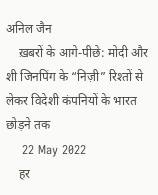अनिल जैन
    ख़बरों के आगे-पीछे: मोदी और शी जिनपिंग के “निज़ी” रिश्तों से लेकर विदेशी कंपनियों के भारत छोड़ने तक
    22 May 2022
    हर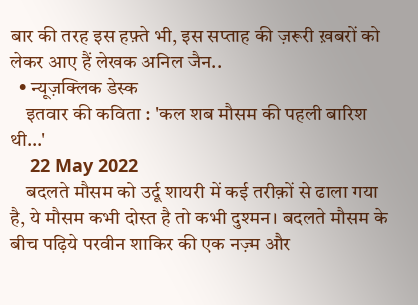बार की तरह इस हफ़्ते भी, इस सप्ताह की ज़रूरी ख़बरों को लेकर आए हैं लेखक अनिल जैन..
  • न्यूज़क्लिक डेस्क
    इतवार की कविता : 'कल शब मौसम की पहली बारिश थी...'
    22 May 2022
    बदलते मौसम को उर्दू शायरी में कई तरीक़ों से ढाला गया है, ये मौसम कभी दोस्त है तो कभी दुश्मन। बदलते मौसम के बीच पढ़िये परवीन शाकिर की एक नज़्म और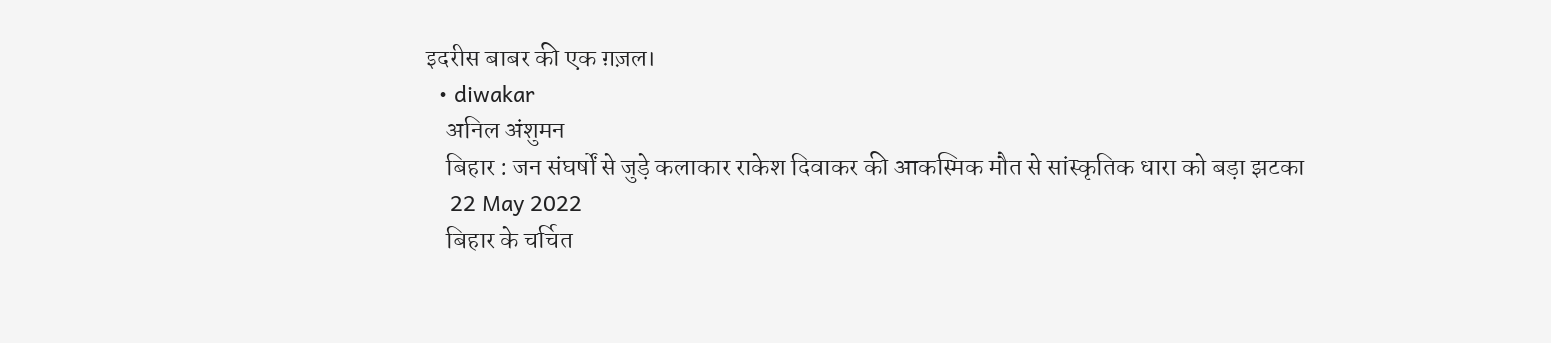इदरीस बाबर की एक ग़ज़ल।
  • diwakar
    अनिल अंशुमन
    बिहार : जन संघर्षों से जुड़े कलाकार राकेश दिवाकर की आकस्मिक मौत से सांस्कृतिक धारा को बड़ा झटका
    22 May 2022
    बिहार के चर्चित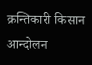क्रन्तिकारी किसान आन्दोलन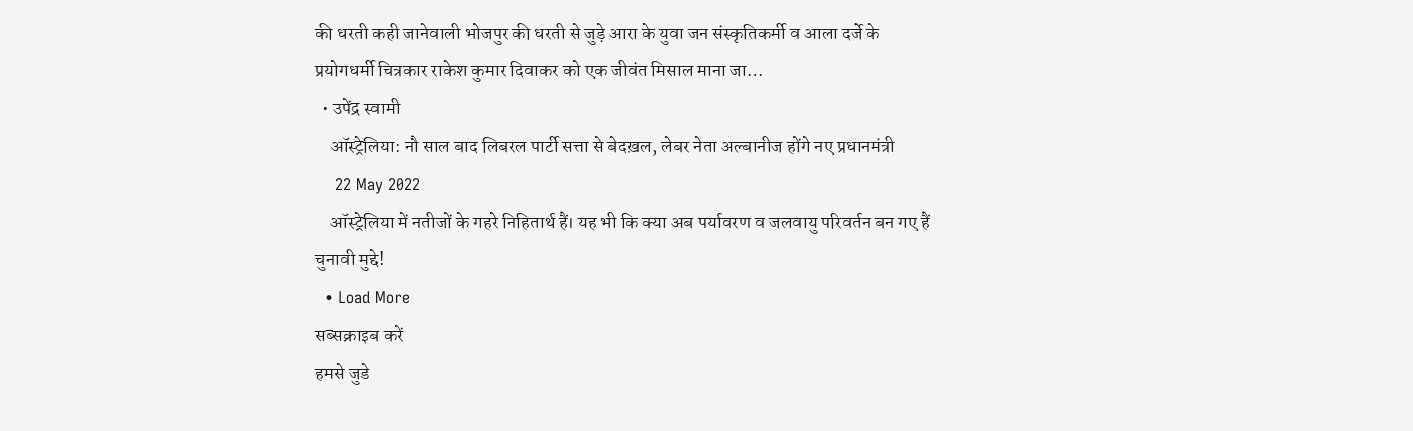की धरती कही जानेवाली भोजपुर की धरती से जुड़े आरा के युवा जन संस्कृतिकर्मी व आला दर्जे के प्रयोगधर्मी चित्रकार राकेश कुमार दिवाकर को एक जीवंत मिसाल माना जा…
  • उपेंद्र स्वामी
    ऑस्ट्रेलिया: नौ साल बाद लिबरल पार्टी सत्ता से बेदख़ल, लेबर नेता अल्बानीज होंगे नए प्रधानमंत्री
    22 May 2022
    ऑस्ट्रेलिया में नतीजों के गहरे निहितार्थ हैं। यह भी कि क्या अब पर्यावरण व जलवायु परिवर्तन बन गए हैं चुनावी मुद्दे!
  • Load More
सब्सक्राइब करें
हमसे जुडे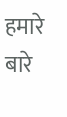हमारे बारे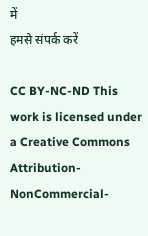में
हमसे संपर्क करें

CC BY-NC-ND This work is licensed under a Creative Commons Attribution-NonCommercial-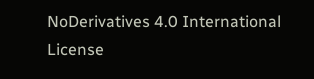NoDerivatives 4.0 International License